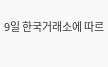9일 한국거래소에 따르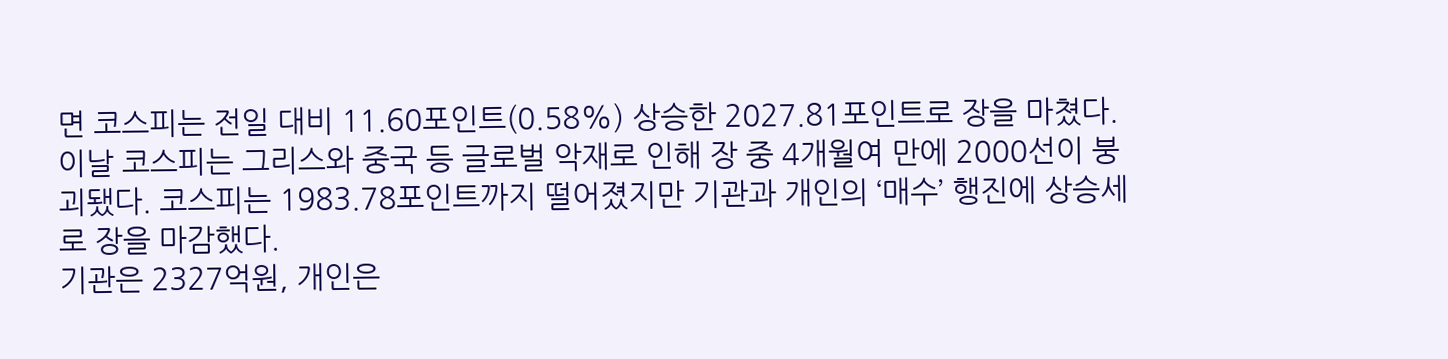면 코스피는 전일 대비 11.60포인트(0.58%) 상승한 2027.81포인트로 장을 마쳤다.
이날 코스피는 그리스와 중국 등 글로벌 악재로 인해 장 중 4개월여 만에 2000선이 붕괴됐다. 코스피는 1983.78포인트까지 떨어졌지만 기관과 개인의 ‘매수’ 행진에 상승세로 장을 마감했다.
기관은 2327억원, 개인은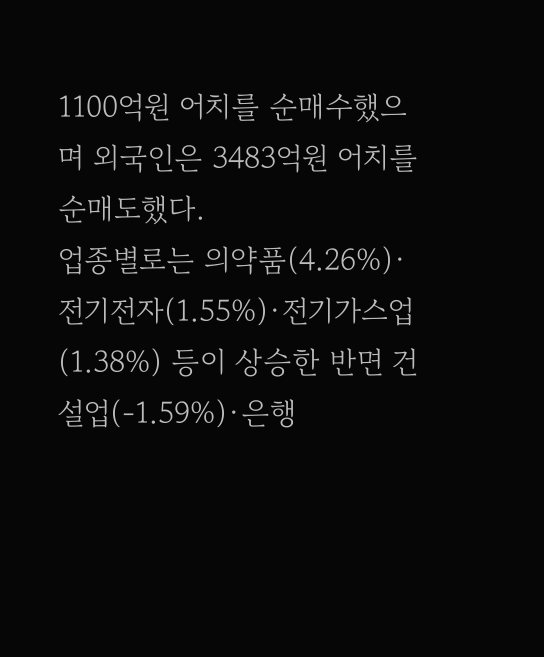1100억원 어치를 순매수했으며 외국인은 3483억원 어치를 순매도했다.
업종별로는 의약품(4.26%)·전기전자(1.55%)·전기가스업(1.38%) 등이 상승한 반면 건설업(-1.59%)·은행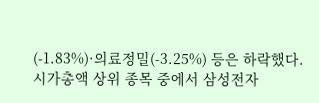(-1.83%)·의료정밀(-3.25%) 등은 하락했다.
시가총액 상위 종목 중에서 삼성전자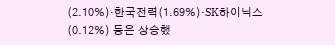(2.10%)·한국전력(1.69%)·SK하이닉스(0.12%) 등은 상승했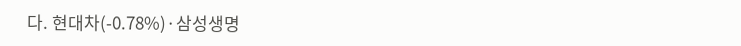다. 현대차(-0.78%)·삼성생명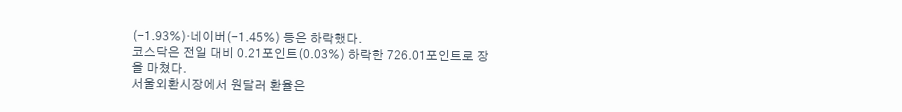(-1.93%)·네이버(-1.45%) 등은 하락했다.
코스닥은 전일 대비 0.21포인트(0.03%) 하락한 726.01포인트로 장을 마쳤다.
서울외환시장에서 원달러 환율은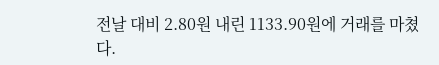전날 대비 2.80원 내린 1133.90원에 거래를 마쳤다.